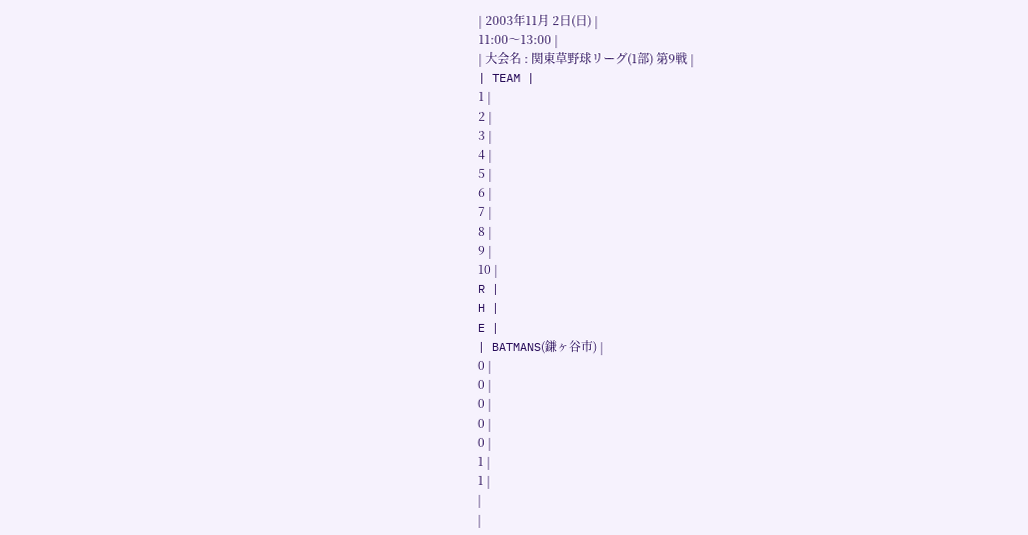| 2003年11月 2日(日) |
11:00〜13:00 |
| 大会名 : 関東草野球リーグ(1部) 第9戦 |
| TEAM |
1 |
2 |
3 |
4 |
5 |
6 |
7 |
8 |
9 |
10 |
R |
H |
E |
| BATMANS(鎌ヶ谷市) |
0 |
0 |
0 |
0 |
0 |
1 |
1 |
|
|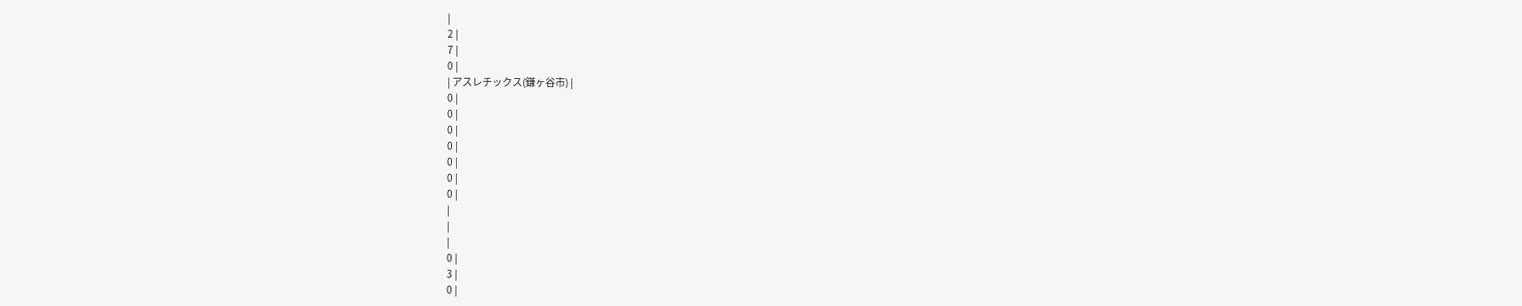|
2 |
7 |
0 |
| アスレチックス(鎌ヶ谷市) |
0 |
0 |
0 |
0 |
0 |
0 |
0 |
|
|
|
0 |
3 |
0 |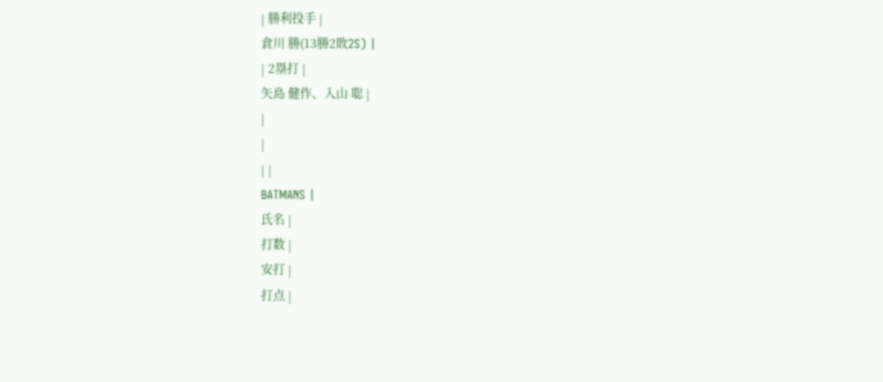| 勝利投手 |
倉川 勝(13勝2敗2S) |
| 2塁打 |
矢島 健作、入山 聡 |
|
|
| |
BATMANS |
氏名 |
打数 |
安打 |
打点 |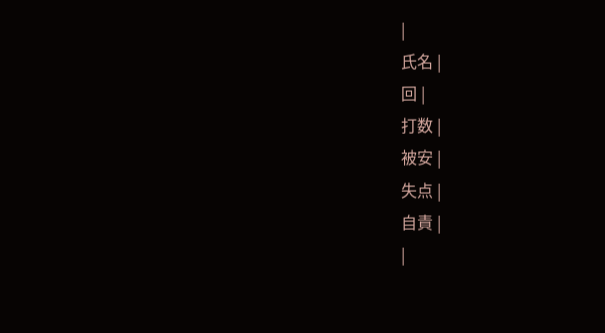|
氏名 |
回 |
打数 |
被安 |
失点 |
自責 |
|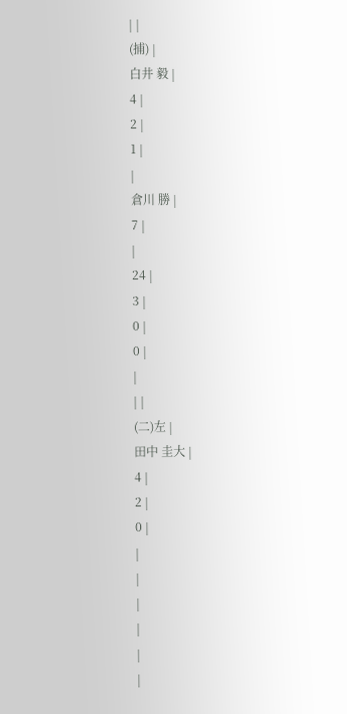| |
(捕) |
白井 毅 |
4 |
2 |
1 |
|
倉川 勝 |
7 |
|
24 |
3 |
0 |
0 |
|
| |
(二)左 |
田中 圭大 |
4 |
2 |
0 |
|
|
|
|
|
|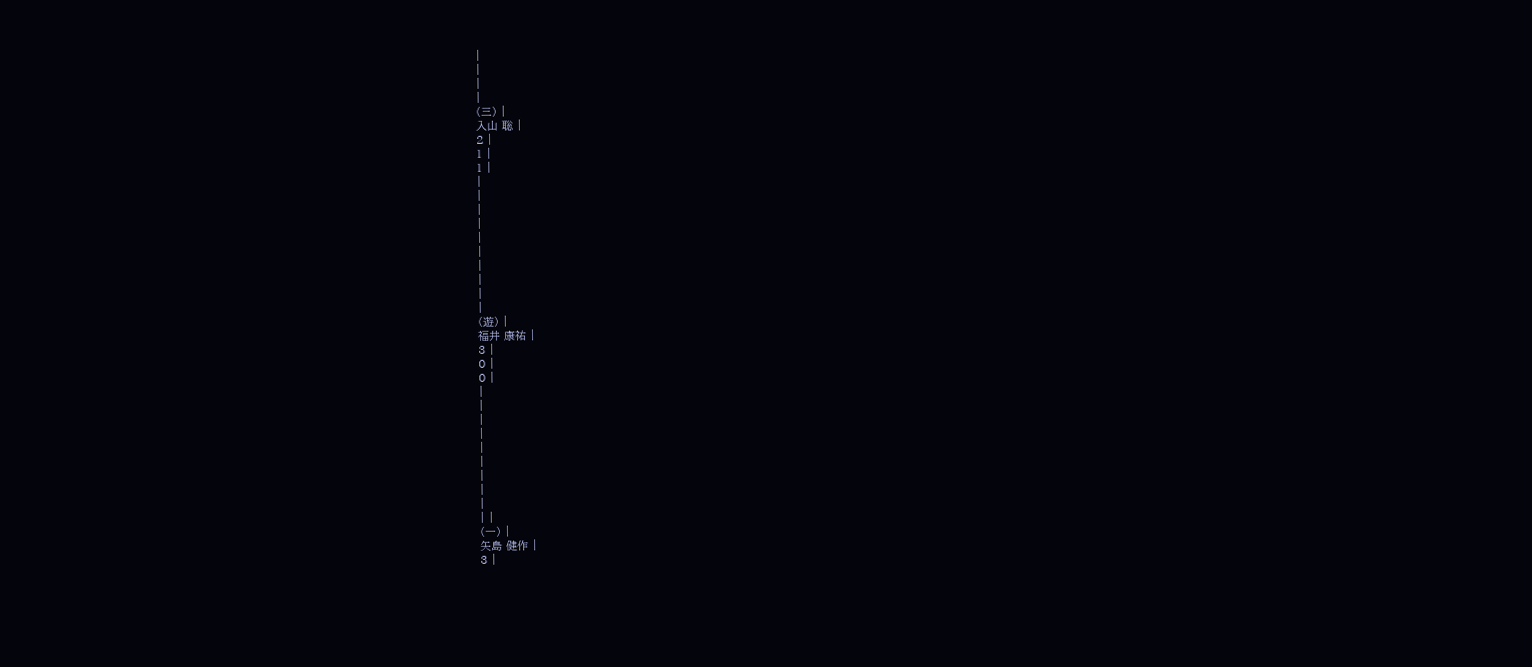|
|
|
|
(三) |
入山 聡 |
2 |
1 |
1 |
|
|
|
|
|
|
|
|
|
|
(遊) |
福井 康祐 |
3 |
0 |
0 |
|
|
|
|
|
|
|
|
|
| |
(一) |
矢島 健作 |
3 |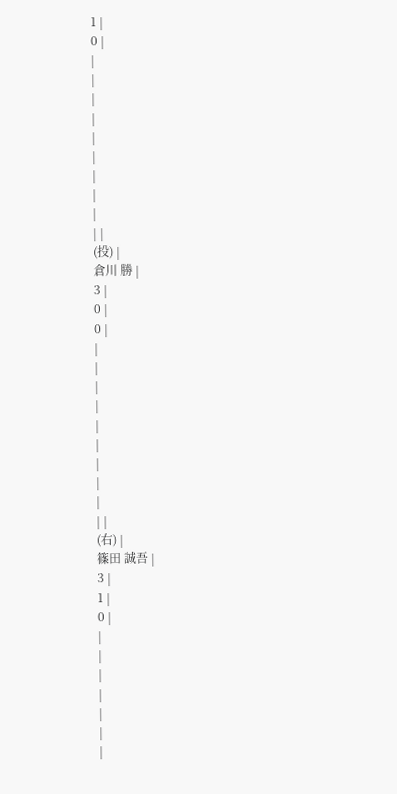1 |
0 |
|
|
|
|
|
|
|
|
|
| |
(投) |
倉川 勝 |
3 |
0 |
0 |
|
|
|
|
|
|
|
|
|
| |
(右) |
篠田 誠吾 |
3 |
1 |
0 |
|
|
|
|
|
|
|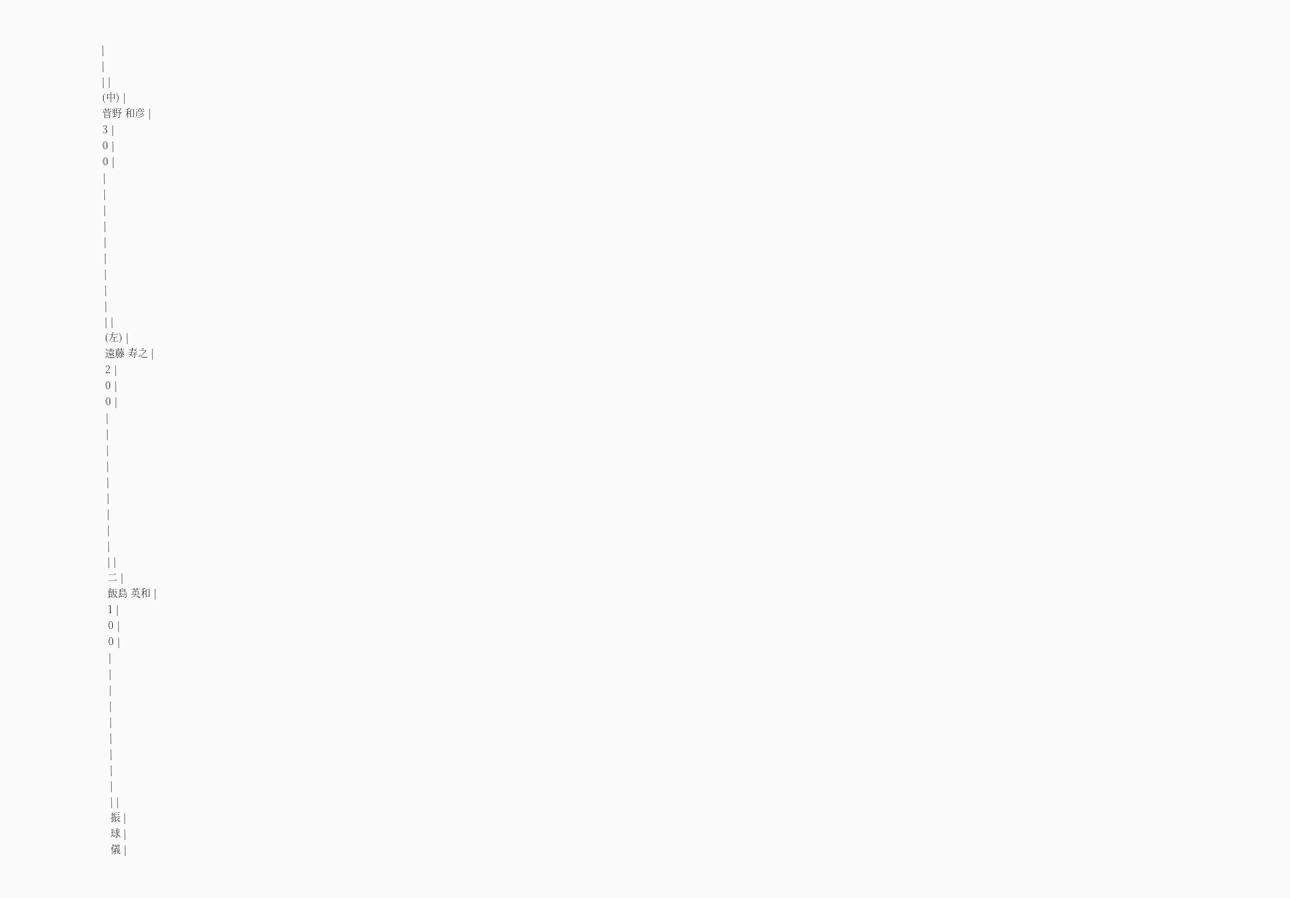|
|
| |
(中) |
菅野 和彦 |
3 |
0 |
0 |
|
|
|
|
|
|
|
|
|
| |
(左) |
遠藤 寿之 |
2 |
0 |
0 |
|
|
|
|
|
|
|
|
|
| |
二 |
飯島 英和 |
1 |
0 |
0 |
|
|
|
|
|
|
|
|
|
| |
振 |
球 |
儀 |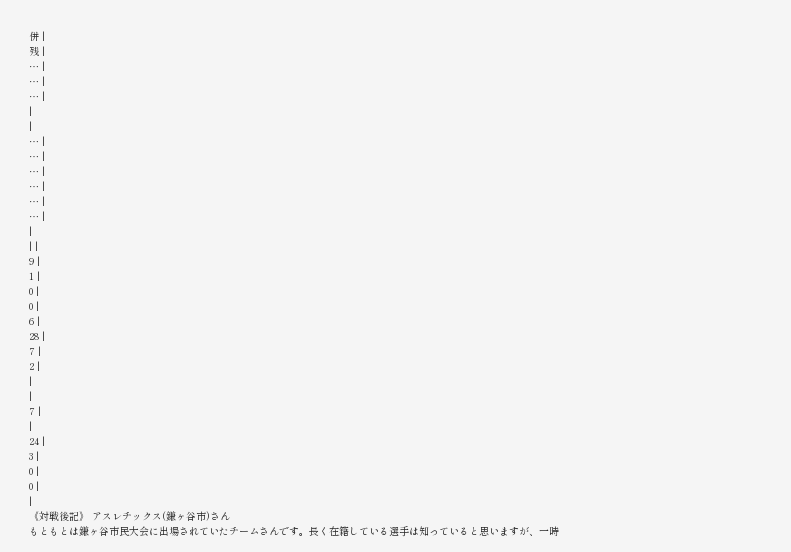併 |
残 |
… |
… |
… |
|
|
… |
… |
… |
… |
… |
… |
|
| |
9 |
1 |
0 |
0 |
6 |
28 |
7 |
2 |
|
|
7 |
|
24 |
3 |
0 |
0 |
|
《対戦後記》 アスレチックス(鎌ヶ谷市)さん
もともとは鎌ヶ谷市民大会に出場されていたチームさんです。長く在籍している選手は知っていると思いますが、一時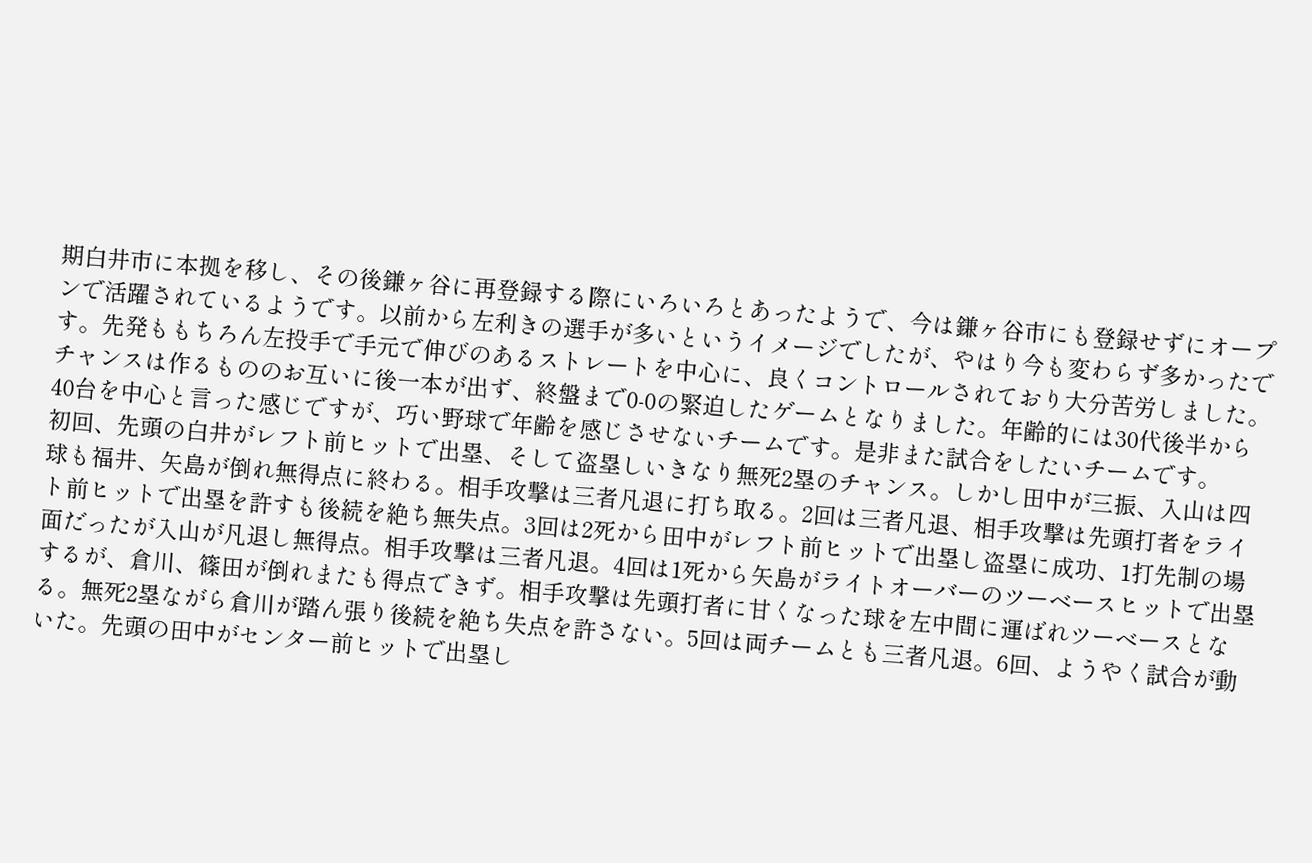期白井市に本拠を移し、その後鎌ヶ谷に再登録する際にいろいろとあったようで、今は鎌ヶ谷市にも登録せずにオープンで活躍されているようです。以前から左利きの選手が多いというイメージでしたが、やはり今も変わらず多かったです。先発ももちろん左投手で手元で伸びのあるストレートを中心に、良くコントロールされており大分苦労しました。チャンスは作るもののお互いに後一本が出ず、終盤まで0-0の緊迫したゲームとなりました。年齢的には30代後半から40台を中心と言った感じですが、巧い野球で年齢を感じさせないチームです。是非また試合をしたいチームです。
初回、先頭の白井がレフト前ヒットで出塁、そして盗塁しいきなり無死2塁のチャンス。しかし田中が三振、入山は四球も福井、矢島が倒れ無得点に終わる。相手攻撃は三者凡退に打ち取る。2回は三者凡退、相手攻撃は先頭打者をライト前ヒットで出塁を許すも後続を絶ち無失点。3回は2死から田中がレフト前ヒットで出塁し盗塁に成功、1打先制の場面だったが入山が凡退し無得点。相手攻撃は三者凡退。4回は1死から矢島がライトオーバーのツーベースヒットで出塁するが、倉川、篠田が倒れまたも得点できず。相手攻撃は先頭打者に甘くなった球を左中間に運ばれツーベースとなる。無死2塁ながら倉川が踏ん張り後続を絶ち失点を許さない。5回は両チームとも三者凡退。6回、ようやく試合が動いた。先頭の田中がセンター前ヒットで出塁し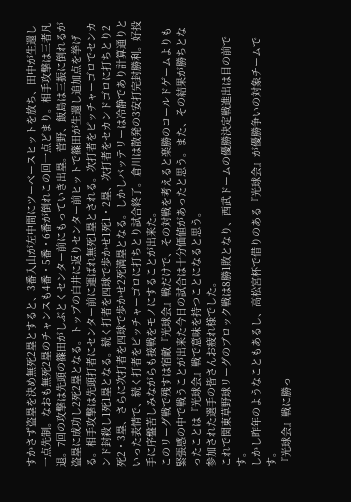すかさず盗塁を決め無死2塁とすると、3番入山が左中間にツーベースヒットを放ち、田中が生還し一点先制。なおも無死2塁のチャンスも4番・5番・6番が倒れこの回一点どまり。相手攻撃は三者凡退。7回の攻撃は先頭の篠田がしぶとくセンター前にもっていき出塁。菅野、飯島は三振に倒れるが盗塁に成功し2死2塁となる。トップの白井に返りセンター前ヒットで篠田が生還し追加点を挙げる。相手攻撃は先頭打者にセンター前に運ばれ無死1塁とされる。次打者をピッチャーゴロでセンカンド封殺し1死1塁となる。続く打者を四球で歩かせ1死1・2塁、次打者をセカンドゴロに打ちとり2死2・3塁、さらに次打者を四球で歩かせ2死満塁となる。しかしバッテリーは冷静であり計算通りといった表情で、続く打者をピッチャーゴロに打ちとり試合終了。倉川は散発の3安打完封勝利。好投手に序盤苦しみながらも接戦をモノにすることが出来た。
このリーグ戦で残すは宿敵『光球会』戦だけで、その対戦を考えると楽勝のコールドゲームよりも緊張感の中で戦うことが出来た今日の試合は十分価値があったと思う。また、その結果が勝ちとなったことは『光球会』戦で意味を持つことになると思う。
参加された選手の皆さんお疲れ様でした。
これで関東草野球リーグのブロック戦は8勝1敗となり、西武ドームの優勝決定戦進出は目の前です。
しかし昨年のようなこともあるし、高松宮杯で借りのある『光球会』が優勝争いの対象チームです。
『光球会』戦に勝っ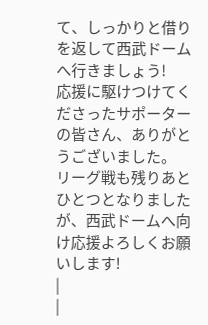て、しっかりと借りを返して西武ドームへ行きましょう!
応援に駆けつけてくださったサポーターの皆さん、ありがとうございました。
リーグ戦も残りあとひとつとなりましたが、西武ドームへ向け応援よろしくお願いします!
|
|